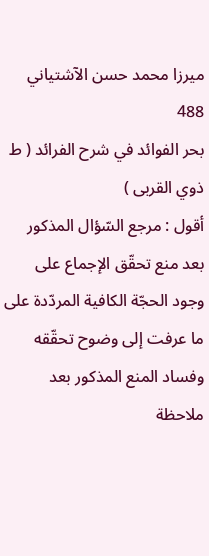ميرزا محمد حسن الآشتياني
488
بحر الفوائد في شرح الفرائد ( ط ذوي القربى )
أقول : مرجع السّؤال المذكور بعد منع تحقّق الإجماع على وجود الحجّة الكافية المردّدة على ما عرفت إلى وضوح تحقّقه وفساد المنع المذكور بعد ملاحظة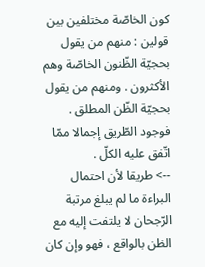كون الخاصّة مختلفين بين قولين : منهم من يقول بحجيّة الظّنون الخاصّة وهم الأكثرون . ومنهم من يقول بحجيّة الظّن المطلق . فوجود الطّريق إجمالا ممّا اتّفق عليه الكلّ .
--> طريقا لأن احتمال البراءة ما لم يبلغ مرتبة الرّجحان لا يلتفت إليه مع الظن بالواقع ، فهو وإن كان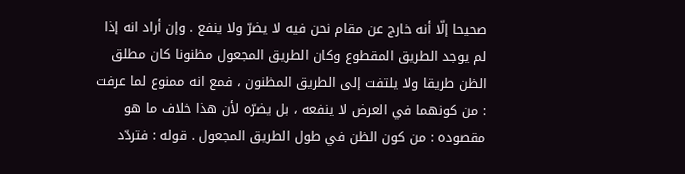صحيحا إلّا أنه خارج عن مقام نحن فيه لا يضرّ ولا ينفع . وإن أراد انه إذا لم يوجد الطريق المقطوع وكان الطريق المجعول مظنونا كان مطلق الظن طريقا ولا يلتفت إلى الطريق المظنون ، فمع انه ممنوع لما عرفت : من كونهما في العرض لا ينفعه ، بل يضرّه لأن هذا خلاف ما هو مقصوده : من كون الظن في طول الطريق المجعول . قوله : فتردّد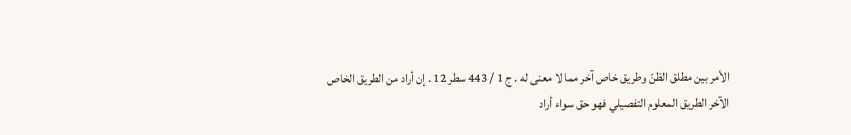الأمر بين مطلق الظنّ وطريق خاص آخر مما لا معنى له . ج 1 / 443 سطر 12 . إن أراد من الطريق الخاص الآخر الطريق المعلوم التفصيلي فهو حق سواء أراد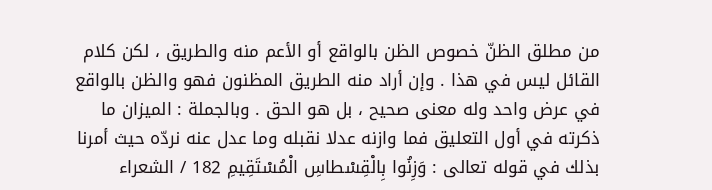من مطلق الظنّ خصوص الظن بالواقع أو الأعم منه والطريق ، لكن كلام القائل ليس في هذا . وإن أراد منه الطريق المظنون فهو والظن بالواقع في عرض واحد وله معنى صحيح ، بل هو الحق . وبالجملة : الميزان ما ذكرته في أول التعليق فما وازنه عدلا نقبله وما عدل عنه نردّه حيث أمرنا بذلك في قوله تعالى : وَزِنُوا بِالْقِسْطاسِ الْمُسْتَقِيمِ 182 / الشعراء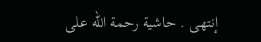إنتهى . حاشية رحمة اللّه على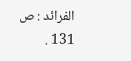الفرائد : ص 131 .